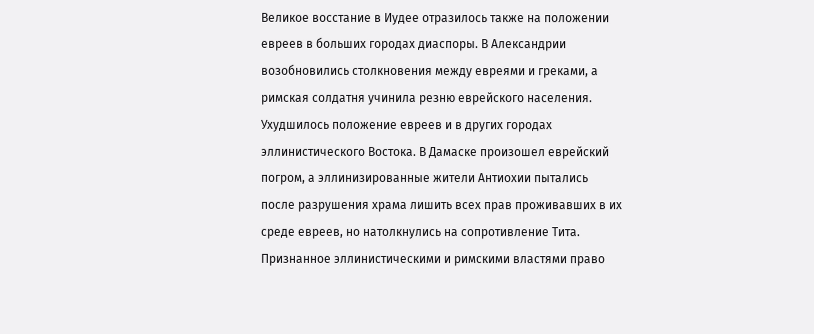Великое восстание в Иудее отразилось также на положении евреев в больших городах диаспоры. В Александрии возобновились столкновения между евреями и греками, а римская солдатня учинила резню еврейского населения. Ухудшилось положение евреев и в других городах эллинистического Востока. В Дамаске произошел еврейский погром, а эллинизированные жители Антиохии пытались после разрушения храма лишить всех прав проживавших в их среде евреев, но натолкнулись на сопротивление Тита. Признанное эллинистическими и римскими властями право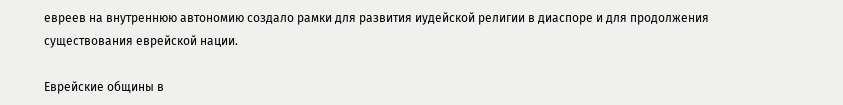евреев на внутреннюю автономию создало рамки для развития иудейской религии в диаспоре и для продолжения существования еврейской нации.

Еврейские общины в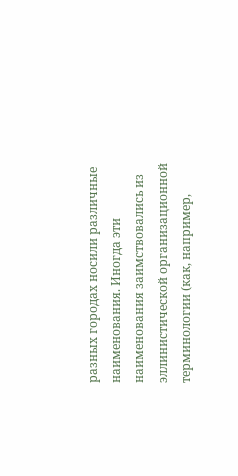разных городах носили различные наименования. Иногда эти наименования заимствовались из эллинистической организационной терминологии (как, например,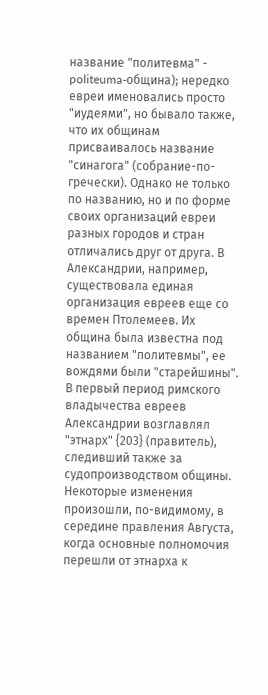название "политевма" - politeuma-община); нередко евреи именовались просто "иудеями", но бывало также, что их общинам присваивалось название "синагога" (собрание-по-гречески). Однако не только по названию, но и по форме своих организаций евреи разных городов и стран отличались друг от друга. В Александрии, например, существовала единая организация евреев еще со времен Птолемеев. Их община была известна под названием "политевмы", ее вождями были "старейшины". В первый период римского владычества евреев Александрии возглавлял "этнарх" {203} (правитель), следивший также за судопроизводством общины. Некоторые изменения произошли, по-видимому, в середине правления Августа, когда основные полномочия перешли от этнарха к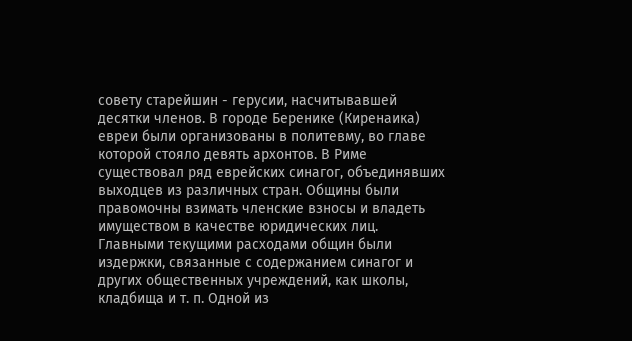совету старейшин - герусии, насчитывавшей десятки членов. В городе Беренике (Киренаика) евреи были организованы в политевму, во главе которой стояло девять архонтов. В Риме существовал ряд еврейских синагог, объединявших выходцев из различных стран. Общины были правомочны взимать членские взносы и владеть имуществом в качестве юридических лиц. Главными текущими расходами общин были издержки, связанные с содержанием синагог и других общественных учреждений, как школы, кладбища и т. п. Одной из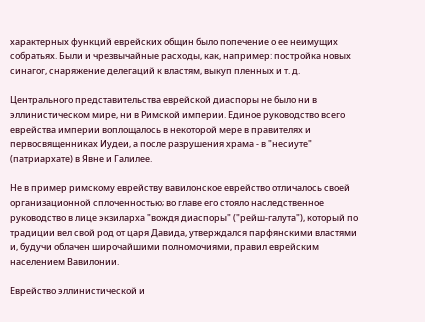характерных функций еврейских общин было попечение о ее неимущих собратьях. Были и чрезвычайные расходы, как, например: постройка новых синагог, снаряжение делегаций к властям, выкуп пленных и т. д.

Центрального представительства еврейской диаспоры не было ни в эллинистическом мире, ни в Римской империи. Единое руководство всего еврейства империи воплощалось в некоторой мере в правителях и первосвященниках Иудеи, а после разрушения храма - в "несиуте" (патриархате) в Явне и Галилее.

Не в пример римскому еврейству вавилонское еврейство отличалось своей организационной сплоченностью; во главе его стояло наследственное руководство в лице экзиларха "вождя диаспоры" ("рейш-галута"), который по традиции вел свой род от царя Давида, утверждался парфянскими властями и, будучи облачен широчайшими полномочиями, правил еврейским населением Вавилонии.

Еврейство эллинистической и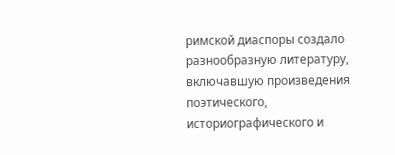римской диаспоры создало разнообразную литературу, включавшую произведения поэтического, историографического и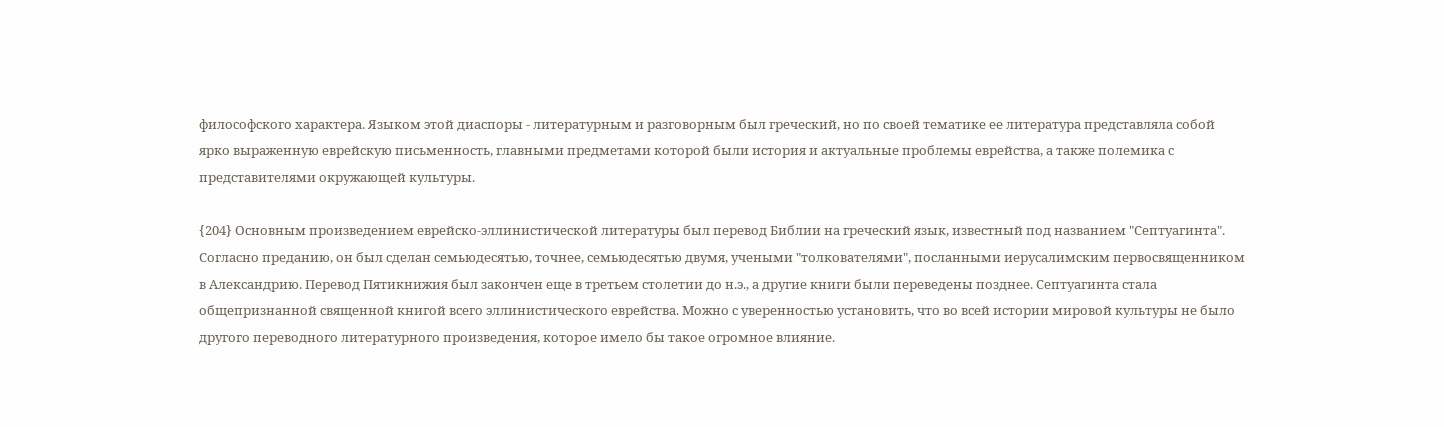философского характера. Языком этой диаспоры - литературным и разговорным был греческий, но по своей тематике ее литература представляла собой ярко выраженную еврейскую письменность, главными предметами которой были история и актуальные проблемы еврейства, а также полемика с представителями окружающей культуры.

{204} Основным произведением еврейско-эллинистической литературы был перевод Библии на греческий язык, известный под названием "Септуагинта". Согласно преданию, он был сделан семьюдесятью, точнее, семьюдесятью двумя, учеными "толкователями", посланными иерусалимским первосвященником в Александрию. Перевод Пятикнижия был закончен еще в третьем столетии до н.э., а другие книги были переведены позднее. Септуагинта стала общепризнанной священной книгой всего эллинистического еврейства. Можно с уверенностью установить, что во всей истории мировой культуры не было другого переводного литературного произведения, которое имело бы такое огромное влияние.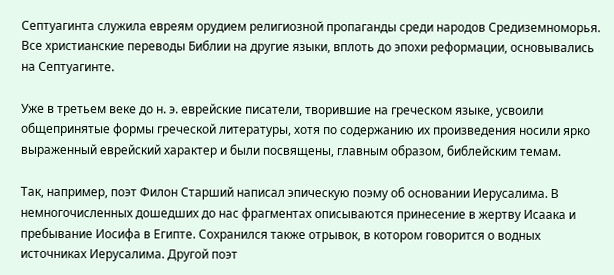Септуагинта служила евреям орудием религиозной пропаганды среди народов Средиземноморья. Все христианские переводы Библии на другие языки, вплоть до эпохи реформации, основывались на Септуагинте.

Уже в третьем веке до н. э. еврейские писатели, творившие на греческом языке, усвоили общепринятые формы греческой литературы, хотя по содержанию их произведения носили ярко выраженный еврейский характер и были посвящены, главным образом, библейским темам.

Так, например, поэт Филон Старший написал эпическую поэму об основании Иерусалима. В немногочисленных дошедших до нас фрагментах описываются принесение в жертву Исаака и пребывание Иосифа в Египте. Сохранился также отрывок, в котором говорится о водных источниках Иерусалима. Другой поэт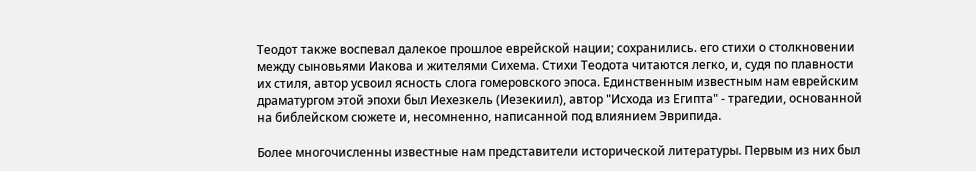Теодот также воспевал далекое прошлое еврейской нации; сохранились. его стихи о столкновении между сыновьями Иакова и жителями Сихема. Стихи Теодота читаются легко, и, судя по плавности их стиля, автор усвоил ясность слога гомеровского эпоса. Единственным известным нам еврейским драматургом этой эпохи был Иехезкель (Иезекиил), автор "Исхода из Египта" - трагедии, основанной на библейском сюжете и, несомненно, написанной под влиянием Эврипида.

Более многочисленны известные нам представители исторической литературы. Первым из них был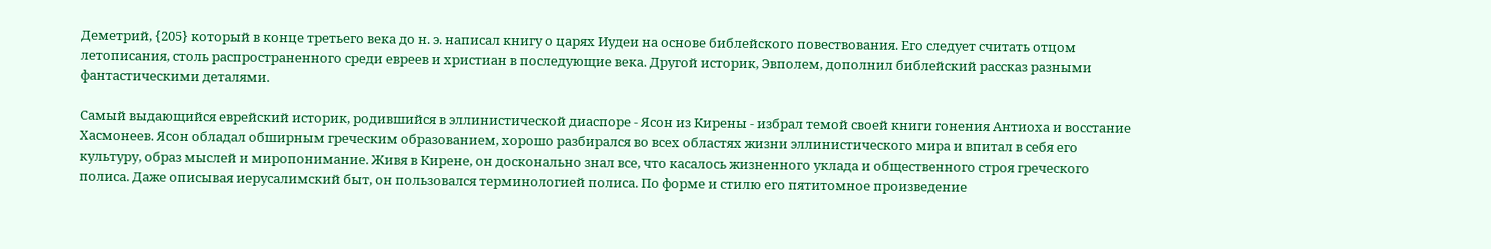Деметрий, {205} который в конце третьего века до н. э. написал книгу о царях Иудеи на основе библейского повествования. Его следует считать отцом летописания, столь распространенного среди евреев и христиан в последующие века. Другой историк, Эвполем, дополнил библейский рассказ разными фантастическими деталями.

Самый выдающийся еврейский историк, родившийся в эллинистической диаспоре - Ясон из Кирены - избрал темой своей книги гонения Антиоха и восстание Хасмонеев. Ясон обладал обширным греческим образованием, хорошо разбирался во всех областях жизни эллинистического мира и впитал в себя его культуру, образ мыслей и миропонимание. Живя в Кирене, он досконально знал все, что касалось жизненного уклада и общественного строя греческого полиса. Даже описывая иерусалимский быт, он пользовался терминологией полиса. По форме и стилю его пятитомное произведение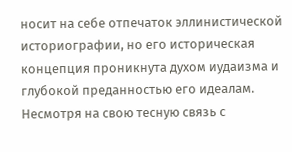носит на себе отпечаток эллинистической историографии, но его историческая концепция проникнута духом иудаизма и глубокой преданностью его идеалам. Несмотря на свою тесную связь с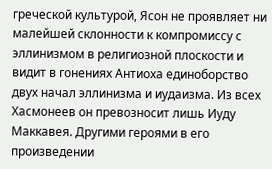греческой культурой, Ясон не проявляет ни малейшей склонности к компромиссу с эллинизмом в религиозной плоскости и видит в гонениях Антиоха единоборство двух начал эллинизма и иудаизма. Из всех Хасмонеев он превозносит лишь Иуду Маккавея. Другими героями в его произведении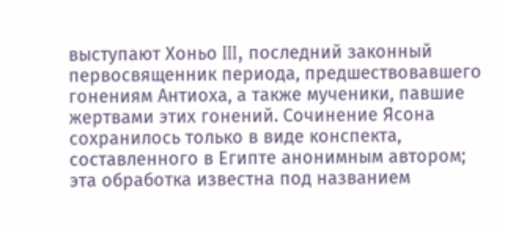выступают Хоньо III, последний законный первосвященник периода, предшествовавшего гонениям Антиоха, а также мученики, павшие жертвами этих гонений. Сочинение Ясона сохранилось только в виде конспекта, составленного в Египте анонимным автором; эта обработка известна под названием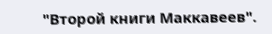"Второй книги Маккавеев".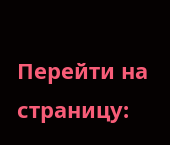Перейти на страницу: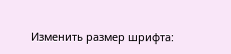Изменить размер шрифта: